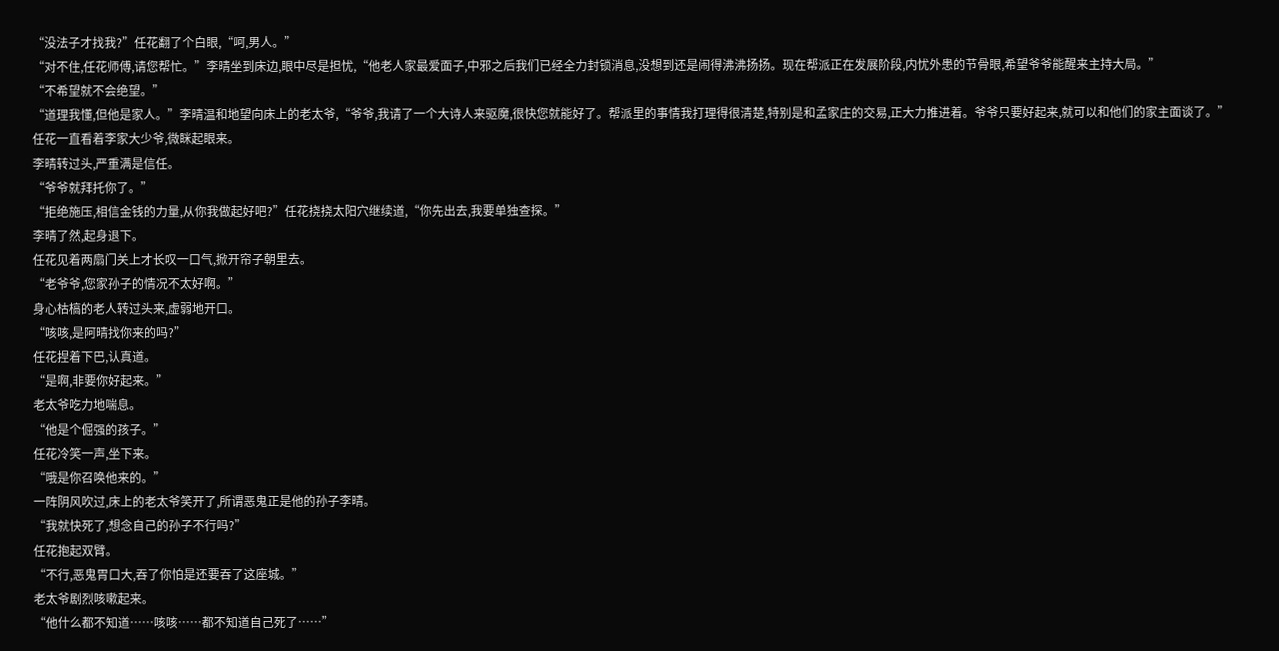“没法子才找我?”任花翻了个白眼,“呵,男人。”
“对不住,任花师傅,请您帮忙。”李晴坐到床边,眼中尽是担忧,“他老人家最爱面子,中邪之后我们已经全力封锁消息,没想到还是闹得沸沸扬扬。现在帮派正在发展阶段,内忧外患的节骨眼,希望爷爷能醒来主持大局。”
“不希望就不会绝望。”
“道理我懂,但他是家人。”李晴温和地望向床上的老太爷,“爷爷,我请了一个大诗人来驱魔,很快您就能好了。帮派里的事情我打理得很清楚,特别是和孟家庄的交易,正大力推进着。爷爷只要好起来,就可以和他们的家主面谈了。”
任花一直看着李家大少爷,微眯起眼来。
李晴转过头,严重满是信任。
“爷爷就拜托你了。”
“拒绝施压,相信金钱的力量,从你我做起好吧?”任花挠挠太阳穴继续道,“你先出去,我要单独查探。”
李晴了然,起身退下。
任花见着两扇门关上才长叹一口气,掀开帘子朝里去。
“老爷爷,您家孙子的情况不太好啊。”
身心枯槁的老人转过头来,虚弱地开口。
“咳咳,是阿晴找你来的吗?”
任花捏着下巴,认真道。
“是啊,非要你好起来。”
老太爷吃力地喘息。
“他是个倔强的孩子。”
任花冷笑一声,坐下来。
“哦是你召唤他来的。”
一阵阴风吹过,床上的老太爷笑开了,所谓恶鬼正是他的孙子李晴。
“我就快死了,想念自己的孙子不行吗?”
任花抱起双臂。
“不行,恶鬼胃口大,吞了你怕是还要吞了这座城。”
老太爷剧烈咳嗽起来。
“他什么都不知道……咳咳……都不知道自己死了……”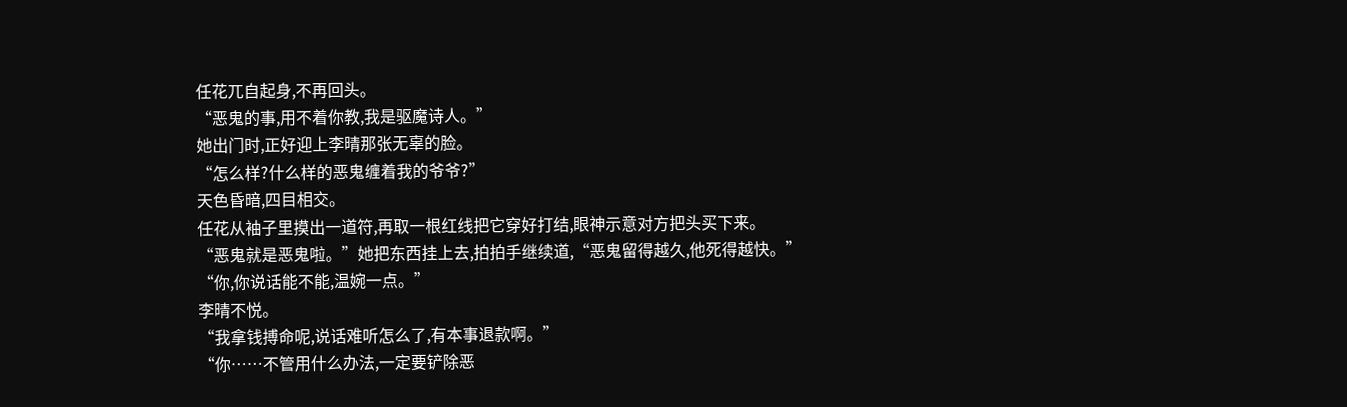任花兀自起身,不再回头。
“恶鬼的事,用不着你教,我是驱魔诗人。”
她出门时,正好迎上李晴那张无辜的脸。
“怎么样?什么样的恶鬼缠着我的爷爷?”
天色昏暗,四目相交。
任花从袖子里摸出一道符,再取一根红线把它穿好打结,眼神示意对方把头买下来。
“恶鬼就是恶鬼啦。”她把东西挂上去,拍拍手继续道,“恶鬼留得越久,他死得越快。”
“你,你说话能不能,温婉一点。”
李晴不悦。
“我拿钱搏命呢,说话难听怎么了,有本事退款啊。”
“你……不管用什么办法,一定要铲除恶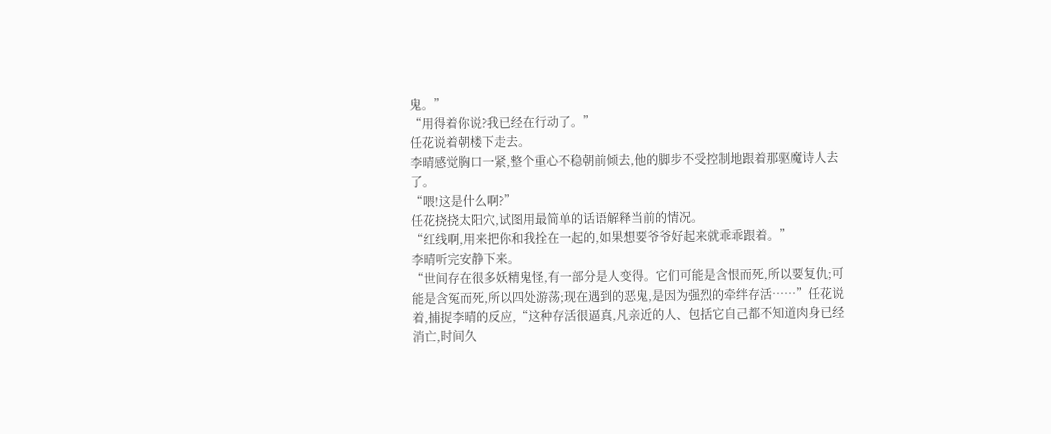鬼。”
“用得着你说?我已经在行动了。”
任花说着朝楼下走去。
李晴感觉胸口一紧,整个重心不稳朝前倾去,他的脚步不受控制地跟着那驱魔诗人去了。
“喂!这是什么啊?”
任花挠挠太阳穴,试图用最简单的话语解释当前的情况。
“红线啊,用来把你和我拴在一起的,如果想要爷爷好起来就乖乖跟着。”
李晴听完安静下来。
“世间存在很多妖精鬼怪,有一部分是人变得。它们可能是含恨而死,所以要复仇;可能是含冤而死,所以四处游荡;现在遇到的恶鬼,是因为强烈的牵绊存活……”任花说着,捕捉李晴的反应,“这种存活很逼真,凡亲近的人、包括它自己都不知道肉身已经消亡,时间久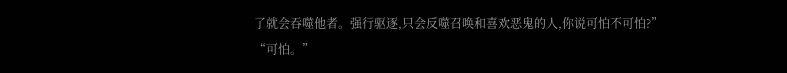了就会吞噬他者。强行驱逐,只会反噬召唤和喜欢恶鬼的人,你说可怕不可怕?”
“可怕。”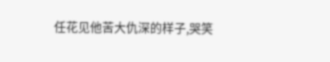任花见他苦大仇深的样子,哭笑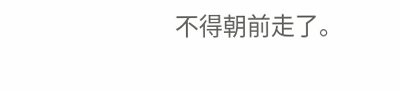不得朝前走了。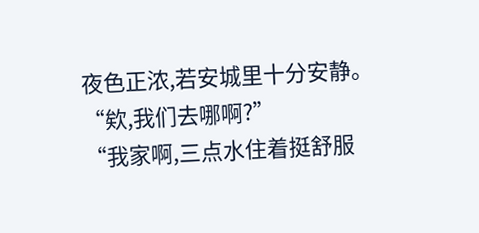夜色正浓,若安城里十分安静。
“欸,我们去哪啊?”
“我家啊,三点水住着挺舒服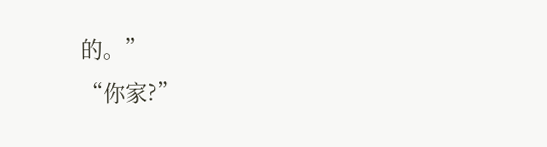的。”
“你家?”